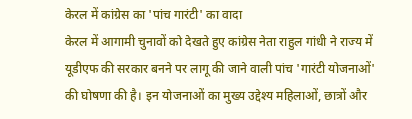केरल में कांग्रेस का 'पांच गारंटी' का वादा
केरल में आगामी चुनावों को देखते हुए कांग्रेस नेता राहुल गांधी ने राज्य में यूडीएफ की सरकार बनने पर लागू की जाने वाली पांच 'गारंटी योजनाओं' की घोषणा की है। इन योजनाओं का मुख्य उद्देश्य महिलाओं, छात्रों और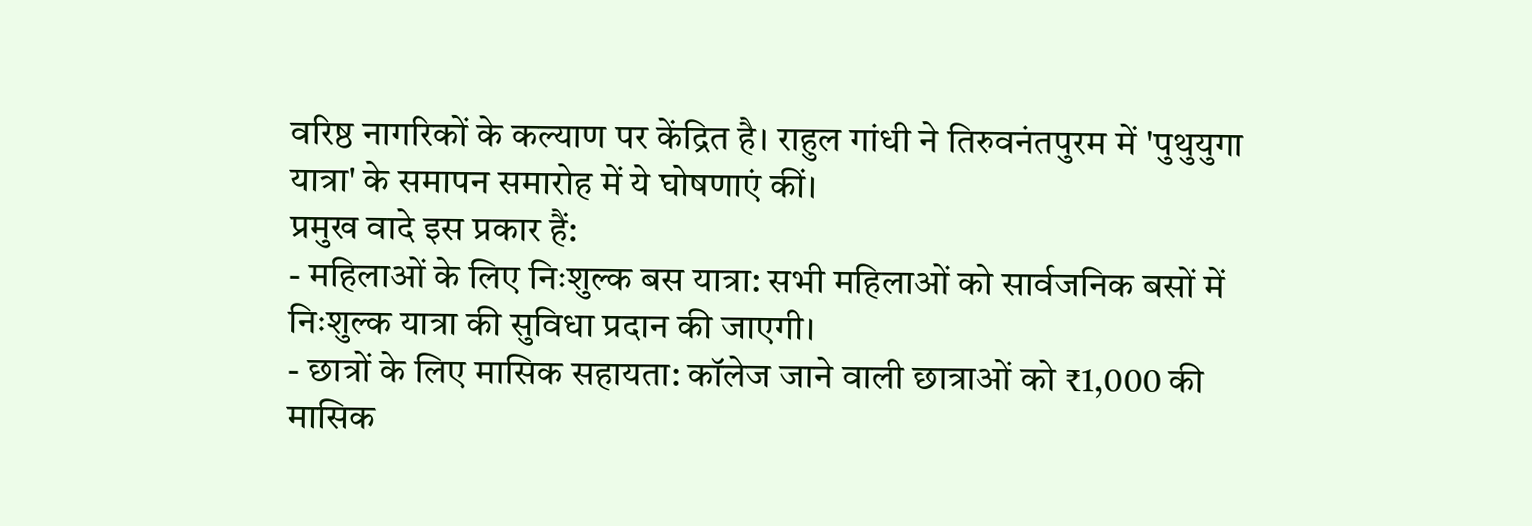वरिष्ठ नागरिकों के कल्याण पर केंद्रित है। राहुल गांधी ने तिरुवनंतपुरम में 'पुथुयुगा यात्रा' के समापन समारोह में ये घोषणाएं कीं।
प्रमुख वादे इस प्रकार हैं:
- महिलाओं के लिए निःशुल्क बस यात्रा: सभी महिलाओं को सार्वजनिक बसों में निःशुल्क यात्रा की सुविधा प्रदान की जाएगी।
- छात्रों के लिए मासिक सहायता: कॉलेज जाने वाली छात्राओं को ₹1,000 की मासिक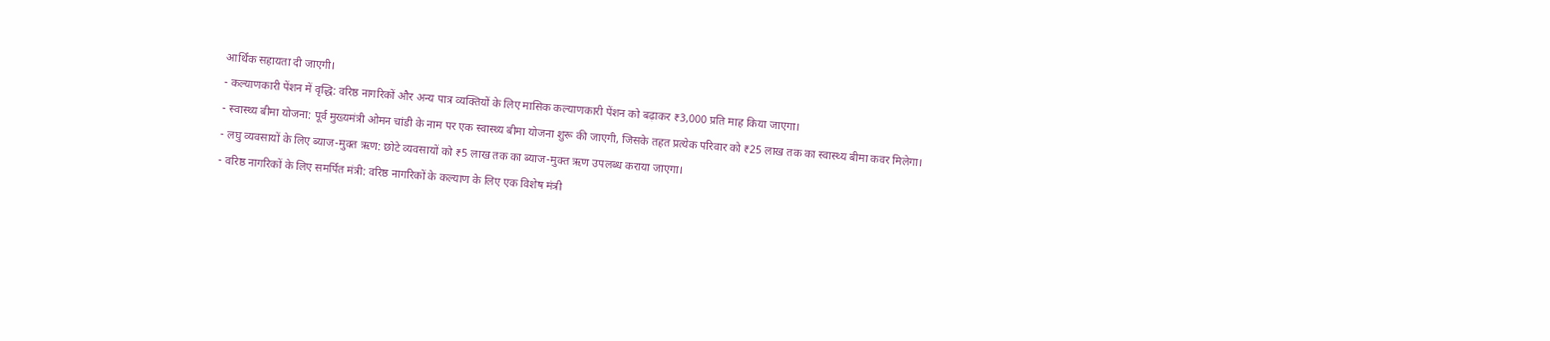आर्थिक सहायता दी जाएगी।
- कल्याणकारी पेंशन में वृद्धि: वरिष्ठ नागरिकों और अन्य पात्र व्यक्तियों के लिए मासिक कल्याणकारी पेंशन को बढ़ाकर ₹3,000 प्रति माह किया जाएगा।
- स्वास्थ्य बीमा योजना: पूर्व मुख्यमंत्री ओमन चांडी के नाम पर एक स्वास्थ्य बीमा योजना शुरू की जाएगी, जिसके तहत प्रत्येक परिवार को ₹25 लाख तक का स्वास्थ्य बीमा कवर मिलेगा।
- लघु व्यवसायों के लिए ब्याज-मुक्त ऋण: छोटे व्यवसायों को ₹5 लाख तक का ब्याज-मुक्त ऋण उपलब्ध कराया जाएगा।
- वरिष्ठ नागरिकों के लिए समर्पित मंत्री: वरिष्ठ नागरिकों के कल्याण के लिए एक विशेष मंत्री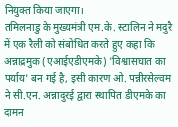नियुक्त किया जाएगा।
तमिलनाडु के मुख्यमंत्री एम.के. स्टालिन ने मदुरै में एक रैली को संबोधित करते हुए कहा कि अन्नाद्रमुक (एआईएडीएमके) 'विश्वासघात का पर्याय' बन गई है, इसी कारण ओ. पन्नीरसेल्वम ने सी.एन. अन्नादुरई द्वारा स्थापित डीएमके का दामन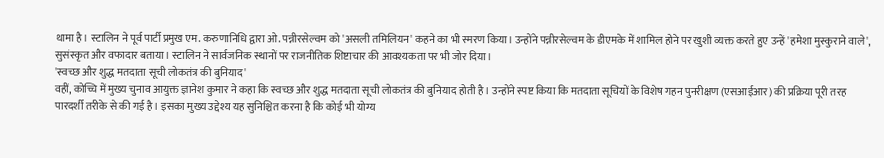थामा है। स्टालिन ने पूर्व पार्टी प्रमुख एम. करुणानिधि द्वारा ओ. पन्नीरसेल्वम को 'असली तमिलियन' कहने का भी स्मरण किया। उन्होंने पन्नीरसेल्वम के डीएमके में शामिल होने पर खुशी व्यक्त करते हुए उन्हें 'हमेशा मुस्कुराने वाले', सुसंस्कृत और वफादार बताया। स्टालिन ने सार्वजनिक स्थानों पर राजनीतिक शिष्टाचार की आवश्यकता पर भी जोर दिया।
'स्वच्छ और शुद्ध मतदाता सूची लोकतंत्र की बुनियाद'
वहीं, कोच्चि में मुख्य चुनाव आयुक्त ज्ञानेश कुमार ने कहा कि स्वच्छ और शुद्ध मतदाता सूची लोकतंत्र की बुनियाद होती है। उन्होंने स्पष्ट किया कि मतदाता सूचियों के विशेष गहन पुनरीक्षण (एसआईआर) की प्रक्रिया पूरी तरह पारदर्शी तरीके से की गई है। इसका मुख्य उद्देश्य यह सुनिश्चित करना है कि कोई भी योग्य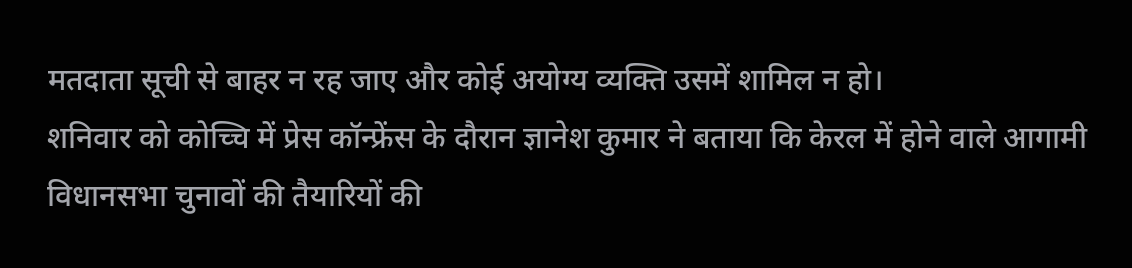मतदाता सूची से बाहर न रह जाए और कोई अयोग्य व्यक्ति उसमें शामिल न हो।
शनिवार को कोच्चि में प्रेस कॉन्फ्रेंस के दौरान ज्ञानेश कुमार ने बताया कि केरल में होने वाले आगामी विधानसभा चुनावों की तैयारियों की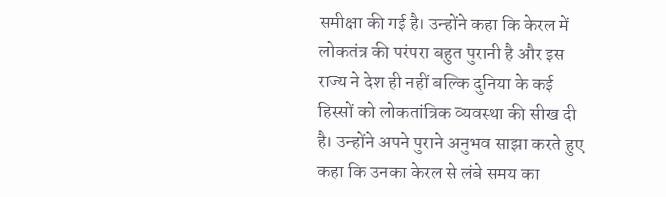समीक्षा की गई है। उन्होंने कहा कि केरल में लोकतंत्र की परंपरा बहुत पुरानी है और इस राज्य ने देश ही नहीं बल्कि दुनिया के कई हिस्सों को लोकतांत्रिक व्यवस्था की सीख दी है। उन्होंने अपने पुराने अनुभव साझा करते हुए कहा कि उनका केरल से लंबे समय का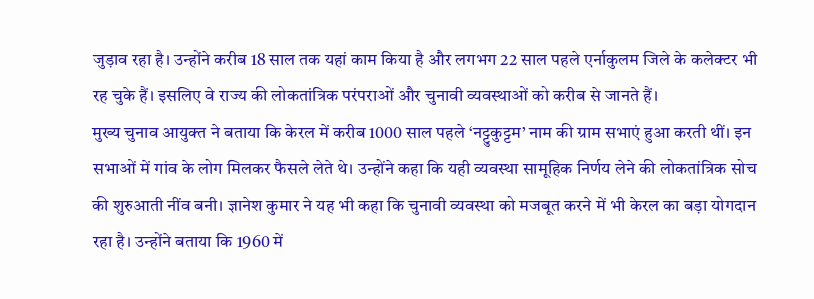जुड़ाव रहा है। उन्होंने करीब 18 साल तक यहां काम किया है और लगभग 22 साल पहले एर्नाकुलम जिले के कलेक्टर भी रह चुके हैं। इसलिए वे राज्य की लोकतांत्रिक परंपराओं और चुनावी व्यवस्थाओं को करीब से जानते हैं।
मुख्य चुनाव आयुक्त ने बताया कि केरल में करीब 1000 साल पहले ‘नट्टुकुट्टम’ नाम की ग्राम सभाएं हुआ करती थीं। इन सभाओं में गांव के लोग मिलकर फैसले लेते थे। उन्होंने कहा कि यही व्यवस्था सामूहिक निर्णय लेने की लोकतांत्रिक सोच की शुरुआती नींव बनी। ज्ञानेश कुमार ने यह भी कहा कि चुनावी व्यवस्था को मजबूत करने में भी केरल का बड़ा योगदान रहा है। उन्होंने बताया कि 1960 में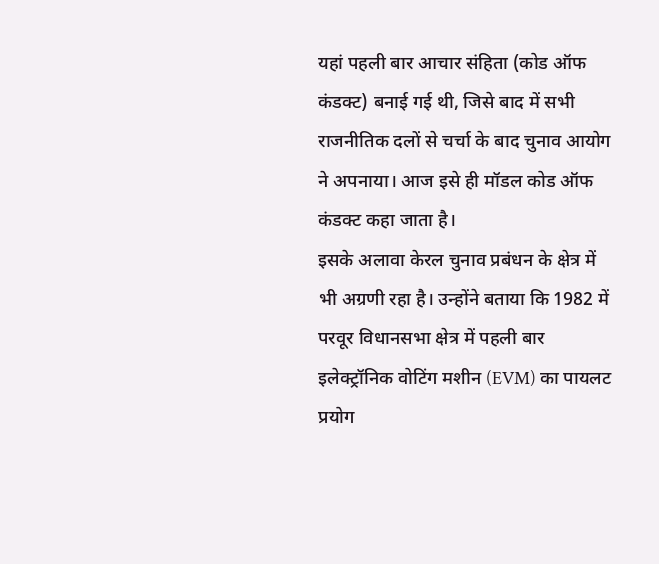यहां पहली बार आचार संहिता (कोड ऑफ कंडक्ट) बनाई गई थी, जिसे बाद में सभी राजनीतिक दलों से चर्चा के बाद चुनाव आयोग ने अपनाया। आज इसे ही मॉडल कोड ऑफ कंडक्ट कहा जाता है।
इसके अलावा केरल चुनाव प्रबंधन के क्षेत्र में भी अग्रणी रहा है। उन्होंने बताया कि 1982 में परवूर विधानसभा क्षेत्र में पहली बार इलेक्ट्रॉनिक वोटिंग मशीन (EVM) का पायलट प्रयोग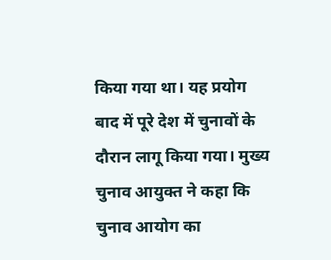किया गया था। यह प्रयोग बाद में पूरे देश में चुनावों के दौरान लागू किया गया। मुख्य चुनाव आयुक्त ने कहा कि चुनाव आयोग का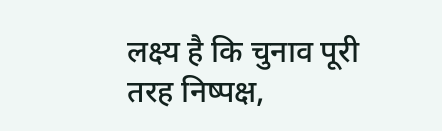लक्ष्य है कि चुनाव पूरी तरह निष्पक्ष,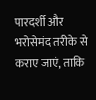पारदर्शी और भरोसेमंद तरीके से कराए जाएं, ताकि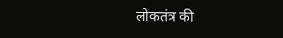लोकतंत्र की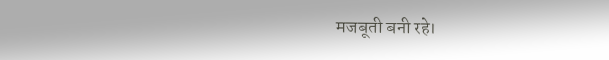मजबूती बनी रहे।